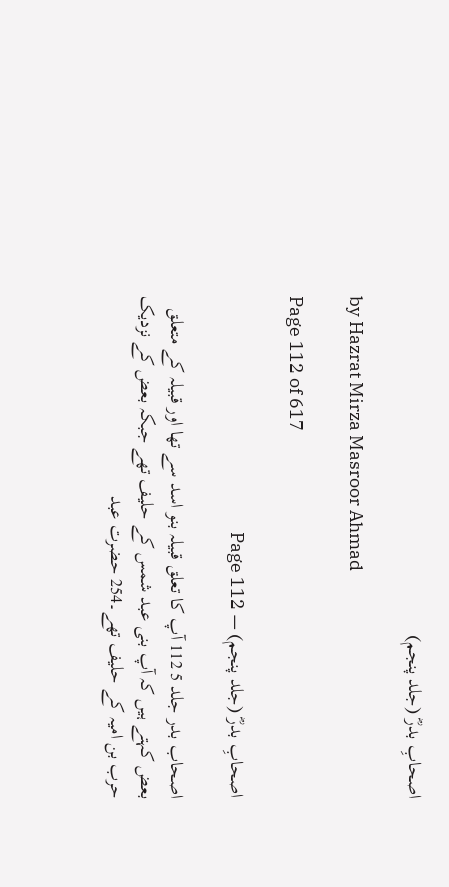اصحابِ بدرؓ (جلد پنجم)

by Hazrat Mirza Masroor Ahmad

Page 112 of 617

اصحابِ بدرؓ (جلد پنجم) — Page 112

اصحاب بدر جلد 5 112 آپ کا تعلق قبیلہ بنو اسد سے تھا اور قبیلہ کے متعلق بعض کہتے ہیں کہ آپ بنی عبد شمس کے حلیف تھے جبکہ بعض کے نزدیک حرب بن امیہ کے حلیف تھے۔254 حضرت عبد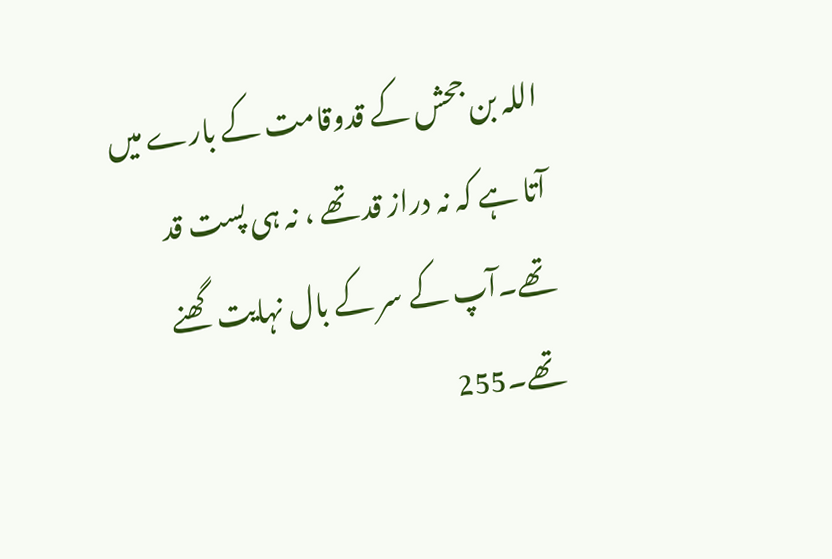اللہ بن جحش کے قدوقامت کے بارے میں آتا ہے کہ نہ دراز قد تھے ، نہ ہی پست قد تھے۔آپ کے سر کے بال نہایت گھنے تھے۔255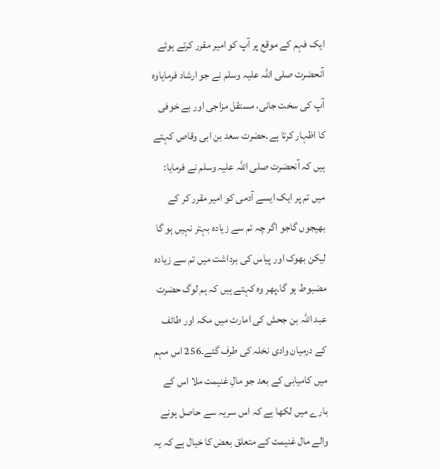ایک فہم کے موقع پر آپ کو امیر مقرر کرتے ہوئے آنحضرت صلی اللہ علیہ وسلم نے جو ارشاد فرمایاوہ آپ کی سخت جانی، مستقل مزاجی اور بے خوفی کا اظہار کرتا ہے۔حضرت سعد بن ابی وقاص کہتے ہیں کہ آنحضرت صلی اللہ علیہ وسلم نے فرمایا: میں تم پر ایک ایسے آدمی کو امیر مقرر کر کے بھیجوں گاجو اگر چہ تم سے زیادہ بہتر نہیں ہو گا لیکن بھوک اور پیاس کی برداشت میں تم سے زیادہ مضبوط ہو گا۔پھر وہ کہتے ہیں کہ ہم لوگ حضرت عبد اللہ بن جحش کی امارت میں مکہ اور طائف کے درمیان وادی نخلہ کی طرف گئے۔256 اس مہم میں کامیابی کے بعد جو مالِ غنیمت ملا اس کے بارے میں لکھا ہے کہ اس سریہ سے حاصل ہونے والے مال غنیمت کے متعلق بعض کا خیال ہے کہ یہ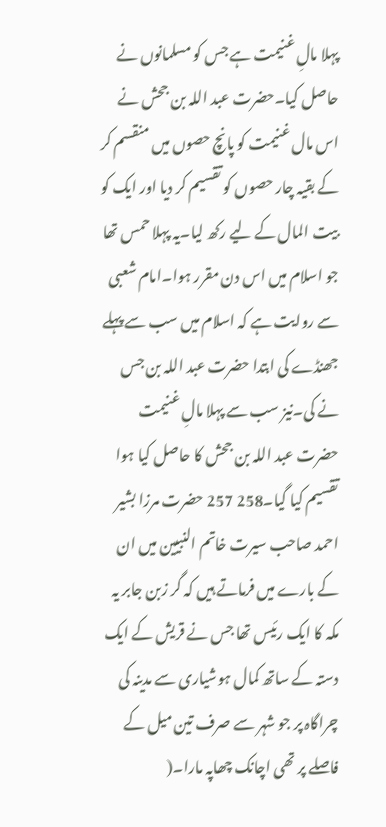پہلا مالِ غنیمت ہے جس کو مسلمانوں نے حاصل کیا۔حضرت عبد اللہ بن جحش نے اس مال غنیمت کو پانچ حصوں میں منقسم کر کے بقیہ چار حصوں کو تقسیم کر دیا اور ایک کو بیت المال کے لیے رکھ لیا۔یہ پہلا حمس تھا جو اسلام میں اس دن مقرر ہوا۔امام شعبی سے روایت ہے کہ اسلام میں سب سے پہلے جھنڈے کی ابتدا حضرت عبد اللہ بن جس نے کی۔نیز سب سے پہلا مالِ غنیمت حضرت عبد اللہ بن جحش کا حاصل کیا ہوا تقسیم کیا گیا۔258 257 حضرت مرزا بشیر احمد صاحب سیرت خاتم النبیین میں ان کے بارے میں فرماتے ہیں کہ گر زبن جابر یہ مکہ کا ایک رئیس تھا جس نے قریش کے ایک دستہ کے ساتھ کمال ہوشیاری سے مدینہ کی چراگاہ پر جو شہر سے صرف تین میل کے فاصلے پر تھی اچانک چھاپہ مارا۔(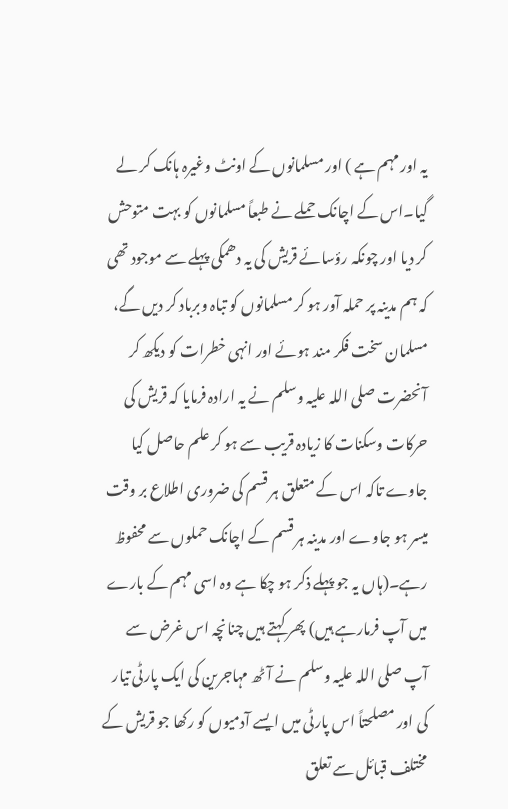یہ اور مہم ہے ) اور مسلمانوں کے اونٹ وغیرہ ہانک کر لے گیا۔اس کے اچانک حملے نے طبعاً مسلمانوں کو بہت متوحش کر دیا اور چونکہ رؤسائے قریش کی یہ دھمکی پہلے سے موجود تھی کہ ہم مدینہ پر حملہ آور ہو کر مسلمانوں کو تباہ وبرباد کر دیں گے، مسلمان سخت فکر مند ہوئے اور انہی خطرات کو دیکھ کر آنحضرت صلی اللہ علیہ وسلم نے یہ ارادہ فرمایا کہ قریش کی حرکات وسکنات کا زیادہ قریب سے ہو کر علم حاصل کیا جاوے تاکہ اس کے متعلق ہر قسم کی ضروری اطلاع بر وقت میسر ہو جاوے اور مدینہ ہر قسم کے اچانک حملوں سے محفوظ رہے۔(ہاں یہ جو پہلے ذکر ہو چکا ہے وہ اسی مہم کے بارے میں آپ فرمارہے ہیں) پھر کہتے ہیں چنانچہ اس غرض سے آپ صلی اللہ علیہ وسلم نے آٹھ مہاجرین کی ایک پارٹی تیار کی اور مصلحتاً اس پارٹی میں ایسے آدمیوں کو رکھا جو قریش کے مختلف قبائل سے تعلق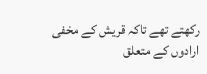رکھتے تھے تاکہ قریش کے مخفی ارادوں کے متعلق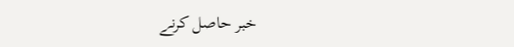خبر حاصل کرنے